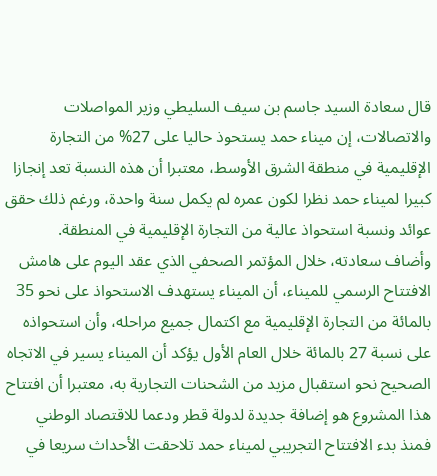قال سعادة السيد جاسم بن سيف السليطي وزير المواصلات والاتصالات، إن ميناء حمد يستحوذ حاليا على 27% من التجارة الإقليمية في منطقة الشرق الأوسط، معتبرا أن هذه النسبة تعد إنجازا كبيرا لميناء حمد نظرا لكون عمره لم يكمل سنة واحدة، ورغم ذلك حقق عوائد ونسبة استحواذ عالية من التجارة الإقليمية في المنطقة.
وأضاف سعادته، خلال المؤتمر الصحفي الذي عقد اليوم على هامش الافتتاح الرسمي للميناء، أن الميناء يستهدف الاستحواذ على نحو 35 بالمائة من التجارة الإقليمية مع اكتمال جميع مراحله، وأن استحواذه على نسبة 27 بالمائة خلال العام الأول يؤكد أن الميناء يسير في الاتجاه الصحيح نحو استقبال مزيد من الشحنات التجارية به، معتبرا أن افتتاح هذا المشروع هو إضافة جديدة لدولة قطر ودعما للاقتصاد الوطني فمنذ بدء الافتتاح التجريبي لميناء حمد تلاحقت الأحداث سريعا في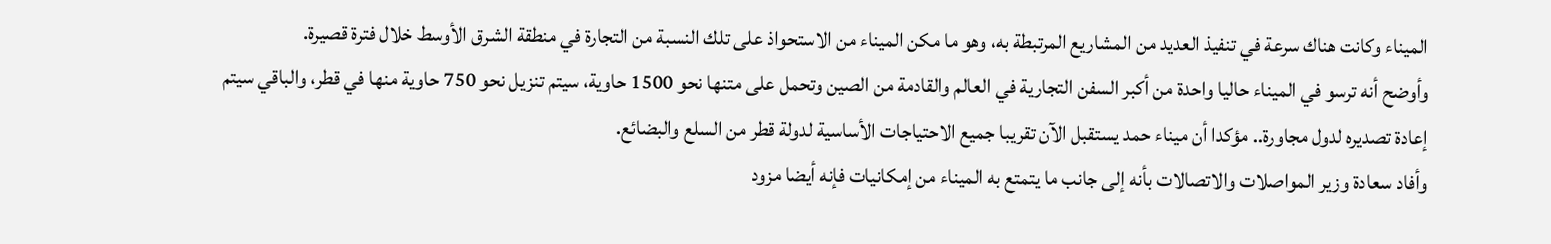الميناء وكانت هناك سرعة في تنفيذ العديد من المشاريع المرتبطة به، وهو ما مكن الميناء من الاستحواذ على تلك النسبة من التجارة في منطقة الشرق الأوسط خلال فترة قصيرة.
وأوضح أنه ترسو في الميناء حاليا واحدة من أكبر السفن التجارية في العالم والقادمة من الصين وتحمل على متنها نحو 1500 حاوية، سيتم تنزيل نحو 750 حاوية منها في قطر، والباقي سيتم إعادة تصديره لدول مجاورة.. مؤكدا أن ميناء حمد يستقبل الآن تقريبا جميع الاحتياجات الأساسية لدولة قطر من السلع والبضائع.
وأفاد سعادة وزير المواصلات والاتصالات بأنه إلى جانب ما يتمتع به الميناء من إمكانيات فإنه أيضا مزود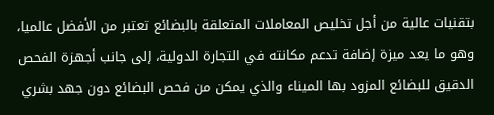بتقنيات عالية من أجل تخليص المعاملات المتعلقة بالبضائع تعتبر من الأفضل عالميا، وهو ما يعد ميزة إضافة تدعم مكانته في التجارة الدولية، إلى جانب أجهزة الفحص الدقيق للبضائع المزود بها الميناء والذي يمكن من فحص البضائع دون جهد بشري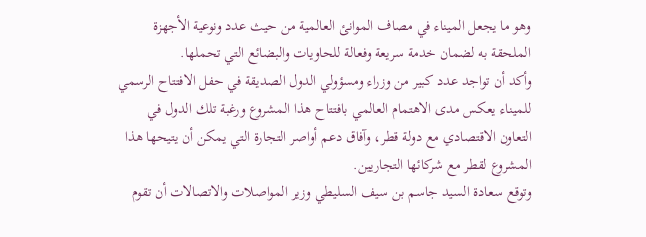وهو ما يجعل الميناء في مصاف الموانئ العالمية من حيث عدد ونوعية الأجهزة الملحقة به لضمان خدمة سريعة وفعالة للحاويات والبضائع التي تحملها.
وأكد أن تواجد عدد كبير من وزراء ومسؤولي الدول الصديقة في حفل الافتتاح الرسمي للميناء يعكس مدى الاهتمام العالمي بافتتاح هذا المشروع ورغبة تلك الدول في التعاون الاقتصادي مع دولة قطر، وآفاق دعم أواصر التجارة التي يمكن أن يتيحها هذا المشروع لقطر مع شركائها التجاريين.
وتوقع سعادة السيد جاسم بن سيف السليطي وزير المواصلات والاتصالات أن تقوم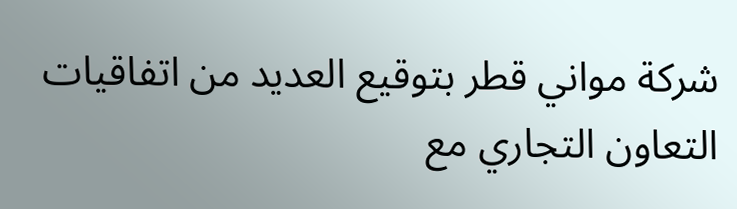شركة مواني قطر بتوقيع العديد من اتفاقيات التعاون التجاري مع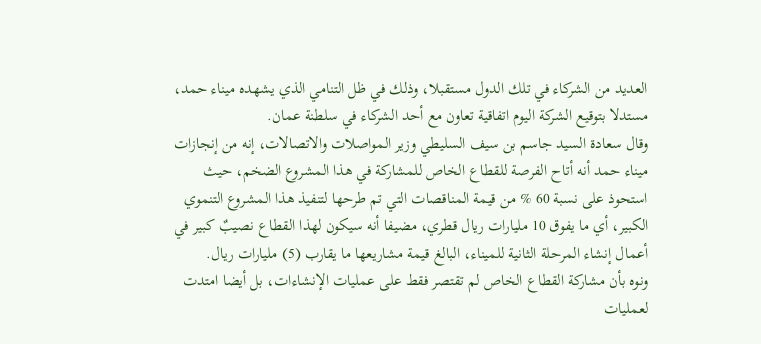العديد من الشركاء في تلك الدول مستقبلا، وذلك في ظل التنامي الذي يشهده ميناء حمد، مستدلا بتوقيع الشركة اليوم اتفاقية تعاون مع أحد الشركاء في سلطنة عمان.
وقال سعادة السيد جاسم بن سيف السليطي وزير المواصلات والاتصالات، إنه من إنجازات ميناء حمد أنه أتاح الفرصة للقطاع الخاص للمشاركة في هذا المشروع الضخم، حيث استحوذ على نسبة 60 % من قيمة المناقصات التي تم طرحها لتنفيذ هذا المشروع التنموي الكبير، أي ما يفوق 10 مليارات ريال قطري، مضيفا أنه سيكون لهذا القطاع نصيبٌ كبير في أعمال إنشاء المرحلة الثانية للميناء، البالغ قيمة مشاريعها ما يقارب (5) مليارات ريال.
ونوه بأن مشاركة القطاع الخاص لم تقتصر فقط على عمليات الإنشاءات، بل أيضا امتدت لعمليات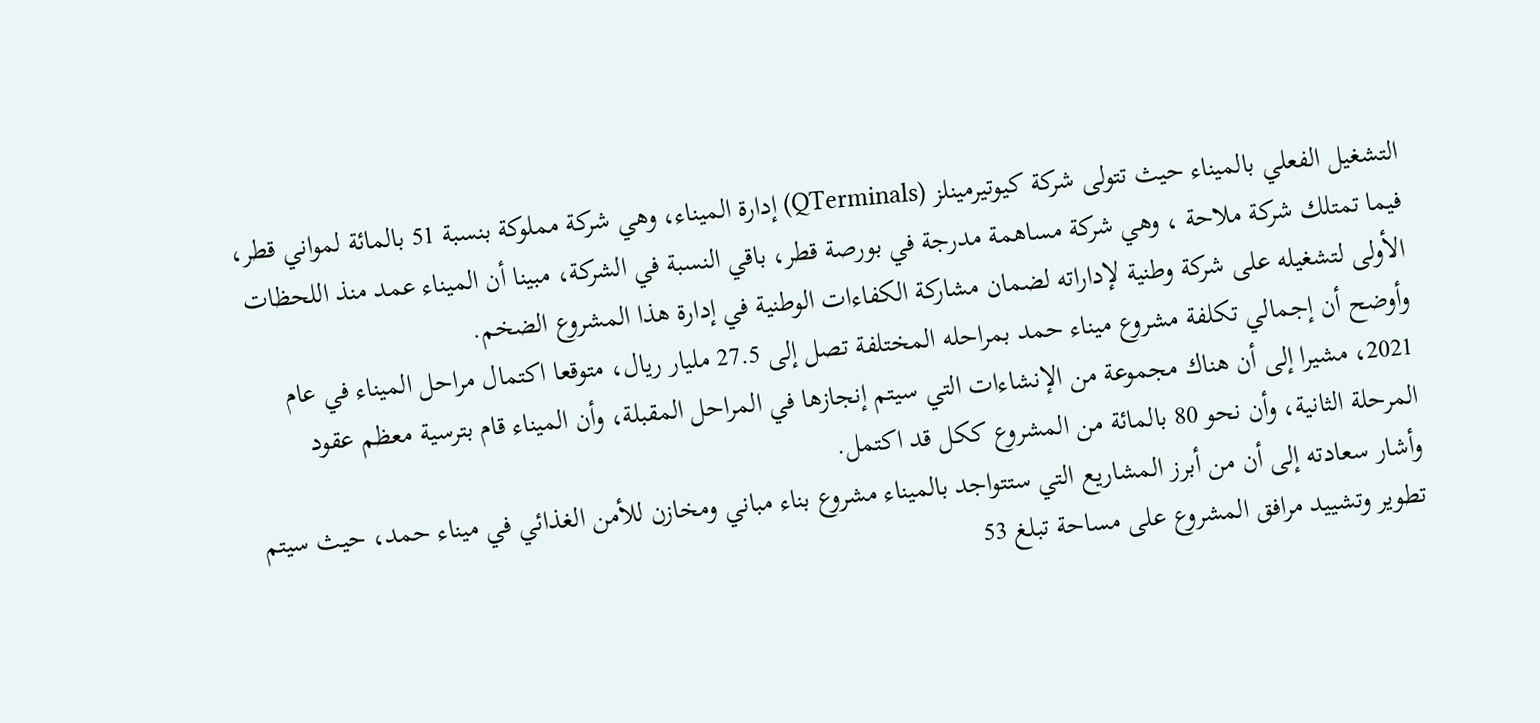التشغيل الفعلي بالميناء حيث تتولى شركة كيوتيرمينلز (QTerminals) إدارة الميناء، وهي شركة مملوكة بنسبة 51 بالمائة لمواني قطر، فيما تمتلك شركة ملاحة ، وهي شركة مساهمة مدرجة في بورصة قطر، باقي النسبة في الشركة، مبينا أن الميناء عمد منذ اللحظات الأولى لتشغيله على شركة وطنية لإداراته لضمان مشاركة الكفاءات الوطنية في إدارة هذا المشروع الضخم.
وأوضح أن إجمالي تكلفة مشروع ميناء حمد بمراحله المختلفة تصل إلى 27.5 مليار ريال، متوقعا اكتمال مراحل الميناء في عام 2021، مشيرا إلى أن هناك مجموعة من الإنشاءات التي سيتم إنجازها في المراحل المقبلة، وأن الميناء قام بترسية معظم عقود المرحلة الثانية، وأن نحو 80 بالمائة من المشروع ككل قد اكتمل.
وأشار سعادته إلى أن من أبرز المشاريع التي ستتواجد بالميناء مشروع بناء مباني ومخازن للأمن الغذائي في ميناء حمد، حيث سيتم تطوير وتشييد مرافق المشروع على مساحة تبلغ 53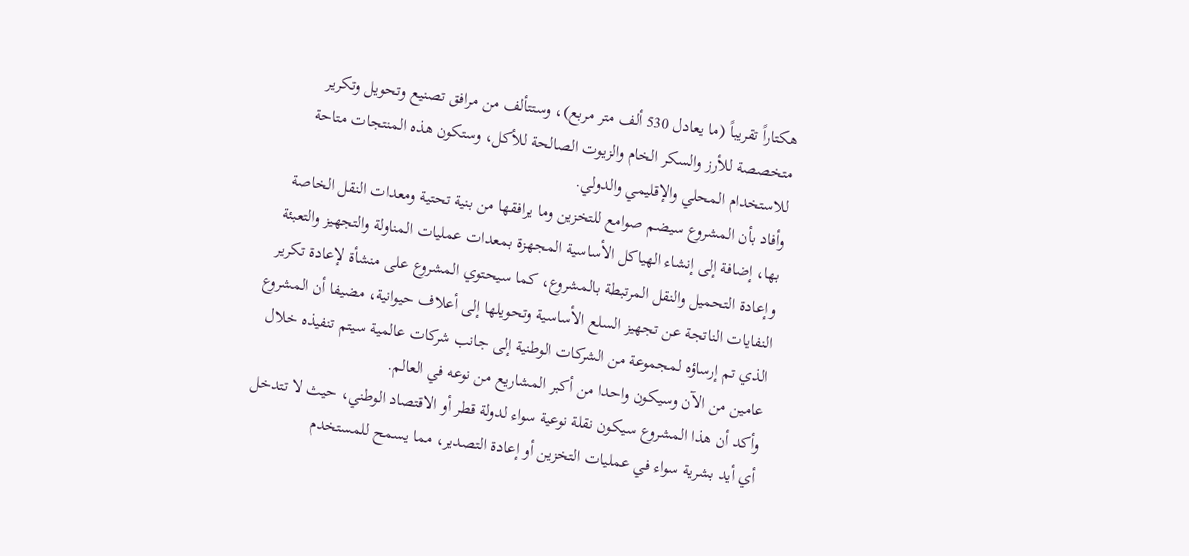هكتاراً تقريباً (ما يعادل 530 ألف متر مربع)، وستتألف من مرافق تصنيع وتحويل وتكرير متخصصة للأرز والسكر الخام والزيوت الصالحة للأكل، وستكون هذه المنتجات متاحة للاستخدام المحلي والإقليمي والدولي.
وأفاد بأن المشروع سيضم صوامع للتخزين وما يرافقها من بنية تحتية ومعدات النقل الخاصة بها، إضافة إلى إنشاء الهياكل الأساسية المجهزة بمعدات عمليات المناولة والتجهيز والتعبئة وإعادة التحميل والنقل المرتبطة بالمشروع، كما سيحتوي المشروع على منشأة لإعادة تكرير النفايات الناتجة عن تجهيز السلع الأساسية وتحويلها إلى أعلاف حيوانية، مضيفا أن المشروع الذي تم إرساؤه لمجموعة من الشركات الوطنية إلى جانب شركات عالمية سيتم تنفيذه خلال عامين من الآن وسيكون واحدا من أكبر المشاريع من نوعه في العالم.
وأكد أن هذا المشروع سيكون نقلة نوعية سواء لدولة قطر أو الاقتصاد الوطني، حيث لا تتدخل أي أيد بشرية سواء في عمليات التخزين أو إعادة التصدير، مما يسمح للمستخدم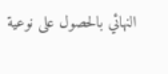النهائي بالحصول على نوعية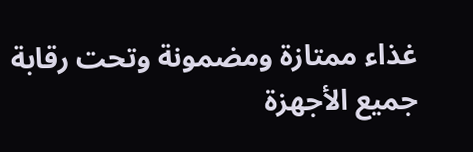غذاء ممتازة ومضمونة وتحت رقابة جميع الأجهزة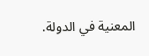المعنية في الدولة.